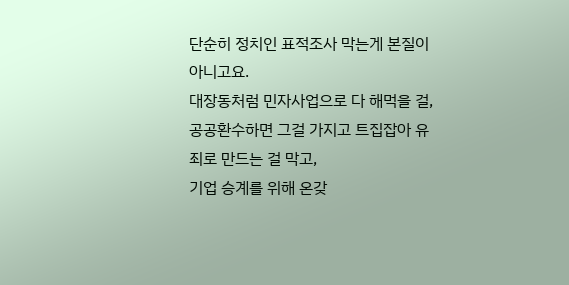단순히 정치인 표적조사 막는게 본질이 아니고요.
대장동처럼 민자사업으로 다 해먹을 걸, 공공환수하면 그걸 가지고 트집잡아 유죄로 만드는 걸 막고,
기업 승계를 위해 온갖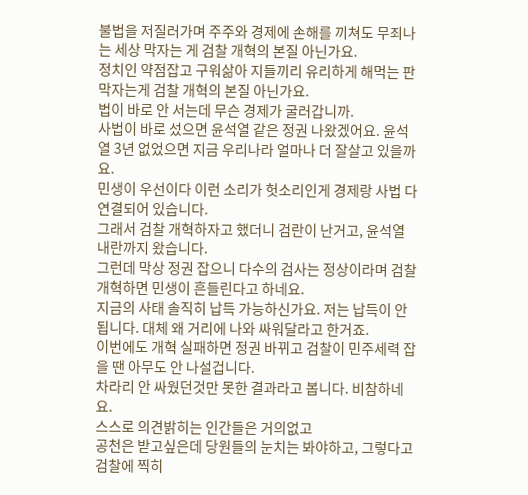불법을 저질러가며 주주와 경제에 손해를 끼쳐도 무죄나는 세상 막자는 게 검찰 개혁의 본질 아닌가요.
정치인 약점잡고 구워삶아 지들끼리 유리하게 해먹는 판 막자는게 검찰 개혁의 본질 아닌가요.
법이 바로 안 서는데 무슨 경제가 굴러갑니까.
사법이 바로 섰으면 윤석열 같은 정권 나왔겠어요. 윤석열 3년 없었으면 지금 우리나라 얼마나 더 잘살고 있을까요.
민생이 우선이다 이런 소리가 헛소리인게 경제랑 사법 다 연결되어 있습니다.
그래서 검찰 개혁하자고 했더니 검란이 난거고, 윤석열 내란까지 왔습니다.
그런데 막상 정권 잡으니 다수의 검사는 정상이라며 검찰개혁하면 민생이 흔들린다고 하네요.
지금의 사태 솔직히 납득 가능하신가요. 저는 납득이 안됩니다. 대체 왜 거리에 나와 싸워달라고 한거죠.
이번에도 개혁 실패하면 정권 바뀌고 검찰이 민주세력 잡을 땐 아무도 안 나설겁니다.
차라리 안 싸웠던것만 못한 결과라고 봅니다. 비참하네요.
스스로 의견밝히는 인간들은 거의없고
공천은 받고싶은데 당원들의 눈치는 봐야하고, 그렇다고 검찰에 찍히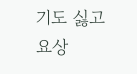기도 싫고
요상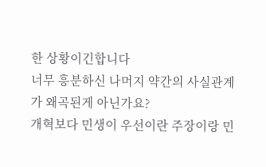한 상황이긴합니다
너무 흥분하신 나머지 약간의 사실관계가 왜곡된게 아닌가요?
개혁보다 민생이 우선이란 주장이랑 민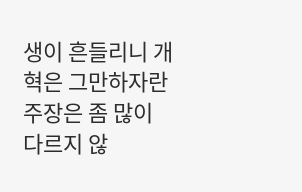생이 흔들리니 개혁은 그만하자란 주장은 좀 많이 다르지 않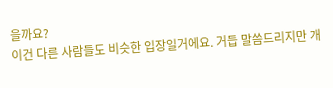을까요?
이건 다른 사람들도 비슷한 입장일거에요. 거듭 말씀드리지만 개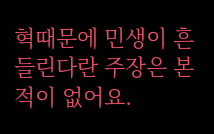혁때문에 민생이 흔들린다란 주장은 본적이 없어요.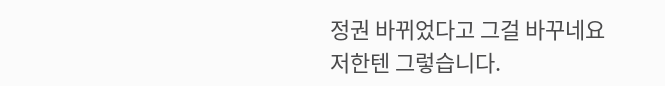정권 바뀌었다고 그걸 바꾸네요
저한텐 그렇습니다.